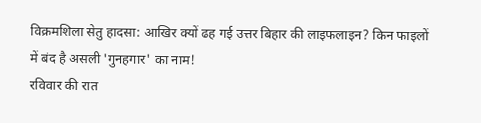विक्रमशिला सेतु हादसा: आखिर क्यों ढह गई उत्तर बिहार की लाइफलाइन? किन फाइलों में बंद है असली 'गुनहगार' का नाम!
रविवार की रात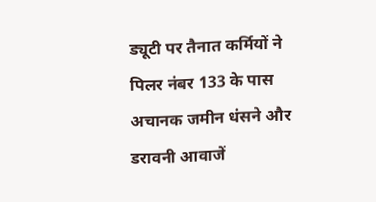ड्यूटी पर तैनात कर्मियों ने पिलर नंबर 133 के पास अचानक जमीन धंसने और डरावनी आवाजें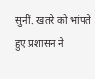सुनीं. खतरे को भांपते हुए प्रशासन ने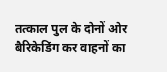तत्काल पुल के दोनों ओर बैरिकेडिंग कर वाहनों का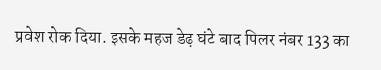प्रवेश रोक दिया. इसके महज डेढ़ घंटे बाद पिलर नंबर 133 का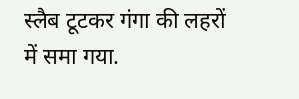स्लैब टूटकर गंगा की लहरों में समा गया.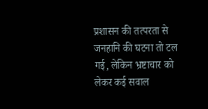प्रशासन की तत्परता से जनहानि की घटना तो टल गई, लेकिन भ्रष्टाचार को लेकर कई सवाल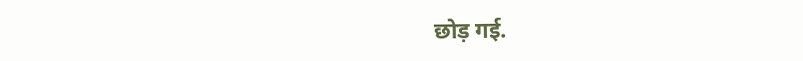छोड़ गई.